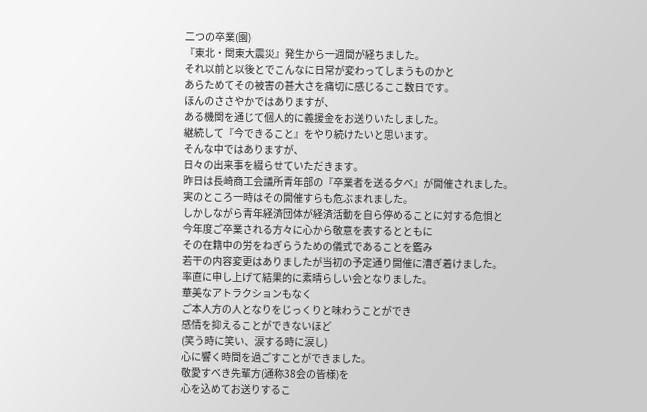二つの卒業(園)
『東北・関東大震災』発生から一週間が経ちました。
それ以前と以後とでこんなに日常が変わってしまうものかと
あらためてその被害の甚大さを痛切に感じるここ数日です。
ほんのささやかではありますが、
ある機関を通じて個人的に義援金をお送りいたしました。
継続して『今できること』をやり続けたいと思います。
そんな中ではありますが、
日々の出来事を綴らせていただきます。
昨日は長崎商工会議所青年部の『卒業者を送る夕べ』が開催されました。
実のところ一時はその開催すらも危ぶまれました。
しかしながら青年経済団体が経済活動を自ら停めることに対する危惧と
今年度ご卒業される方々に心から敬意を表するとともに
その在籍中の労をねぎらうための儀式であることを鑑み
若干の内容変更はありましたが当初の予定通り開催に漕ぎ着けました。
率直に申し上げて結果的に素晴らしい会となりました。
華美なアトラクションもなく
ご本人方の人となりをじっくりと味わうことができ
感情を抑えることができないほど
(笑う時に笑い、涙する時に涙し)
心に響く時間を過ごすことができました。
敬愛すべき先輩方(通称38会の皆様)を
心を込めてお送りするこ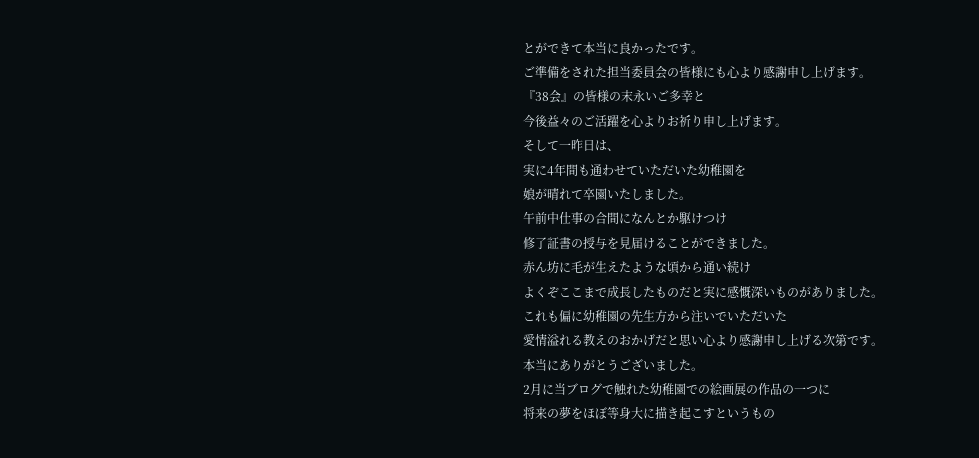とができて本当に良かったです。
ご準備をされた担当委員会の皆様にも心より感謝申し上げます。
『38会』の皆様の末永いご多幸と
今後益々のご活躍を心よりお祈り申し上げます。
そして一昨日は、
実に4年間も通わせていただいた幼稚園を
娘が晴れて卒園いたしました。
午前中仕事の合間になんとか駆けつけ
修了証書の授与を見届けることができました。
赤ん坊に毛が生えたような頃から通い続け
よくぞここまで成長したものだと実に感慨深いものがありました。
これも偏に幼稚園の先生方から注いでいただいた
愛情溢れる教えのおかげだと思い心より感謝申し上げる次第です。
本当にありがとうございました。
2月に当ブログで触れた幼稚園での絵画展の作品の一つに
将来の夢をほぼ等身大に描き起こすというもの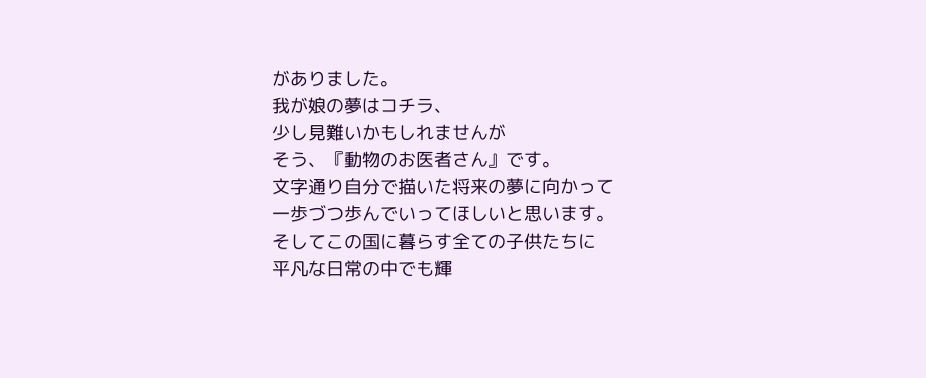がありました。
我が娘の夢はコチラ、
少し見難いかもしれませんが
そう、『動物のお医者さん』です。
文字通り自分で描いた将来の夢に向かって
一歩づつ歩んでいってほしいと思います。
そしてこの国に暮らす全ての子供たちに
平凡な日常の中でも輝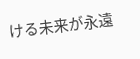ける未来が永遠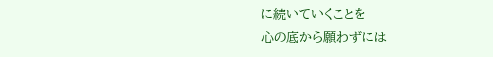に続いていくことを
心の底から願わずには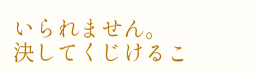いられません。
決してくじけるこ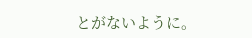とがないように。